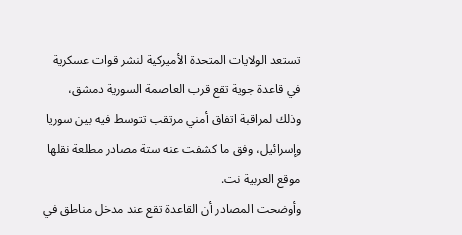تستعد الولايات المتحدة الأميركية لنشر قوات عسكرية في قاعدة جوية تقع قرب العاصمة السورية دمشق، وذلك لمراقبة اتفاق أمني مرتقب تتوسط فيه بين سوريا وإسرائيل، وفق ما كشفت عنه ستة مصادر مطلعة نقلها موقع العربية نت.
وأوضحت المصادر أن القاعدة تقع عند مدخل مناطق في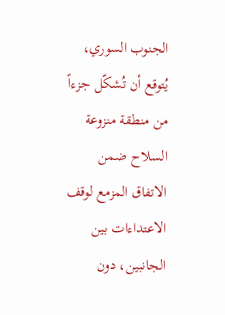الجنوب السوري، يُتوقع أن تُشكّل جزءاً من منطقة منزوعة السلاح ضمن الاتفاق المزمع لوقف الاعتداءات بين الجانبين، دون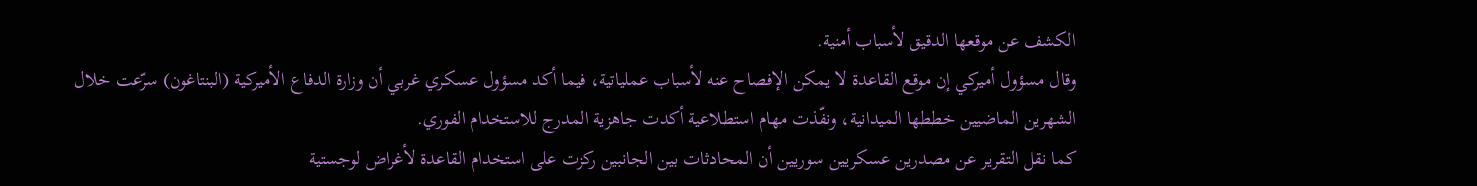الكشف عن موقعها الدقيق لأسباب أمنية.
وقال مسؤول أميركي إن موقع القاعدة لا يمكن الإفصاح عنه لأسباب عملياتية، فيما أكد مسؤول عسكري غربي أن وزارة الدفاع الأميركية (البنتاغون) سرّعت خلال الشهرين الماضيين خططها الميدانية، ونفّذت مهام استطلاعية أكدت جاهزية المدرج للاستخدام الفوري.
كما نقل التقرير عن مصدرين عسكريين سوريين أن المحادثات بين الجانبين ركزت على استخدام القاعدة لأغراض لوجستية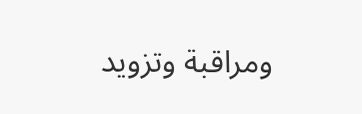ومراقبة وتزويد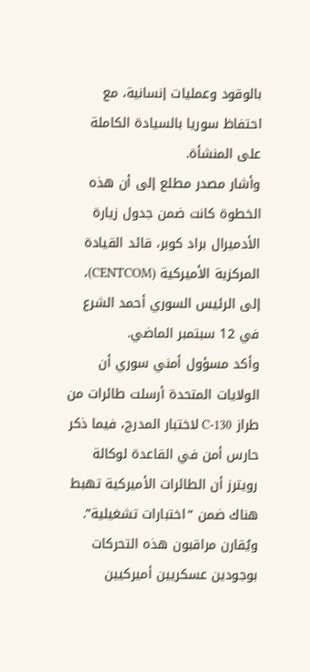بالوقود وعمليات إنسانية، مع احتفاظ سوريا بالسيادة الكاملة على المنشأة.
وأشار مصدر مطلع إلى أن هذه الخطوة كانت ضمن جدول زيارة الأدميرال براد كوبر، قائد القيادة المركزية الأميركية (CENTCOM)، إلى الرئيس السوري أحمد الشرع في 12 سبتمبر الماضي.
وأكد مسؤول أمني سوري أن الولايات المتحدة أرسلت طائرات من طراز C-130 لاختبار المدرج، فيما ذكر حارس أمن في القاعدة لوكالة رويترز أن الطائرات الأميركية تهبط هناك ضمن “اختبارات تشغيلية”.
ويُقارن مراقبون هذه التحركات بوجودين عسكريين أميركيين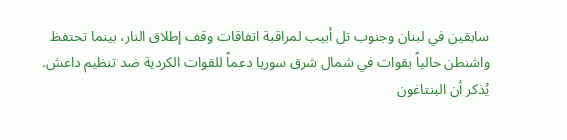سابقين في لبنان وجنوب تل أبيب لمراقبة اتفاقات وقف إطلاق النار، بينما تحتفظ واشنطن حالياً بقوات في شمال شرق سوريا دعماً للقوات الكردية ضد تنظيم داعش.
يُذكر أن البنتاغون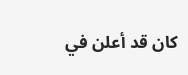كان قد أعلن في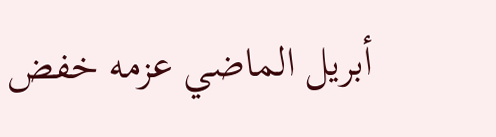أبريل الماضي عزمه خفض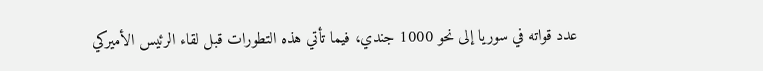عدد قواته في سوريا إلى نحو 1000 جندي، فيما تأتي هذه التطورات قبل لقاء الرئيس الأميركي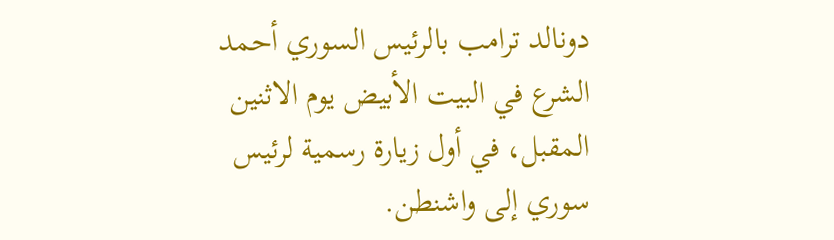دونالد ترامب بالرئيس السوري أحمد الشرع في البيت الأبيض يوم الاثنين المقبل، في أول زيارة رسمية لرئيس سوري إلى واشنطن.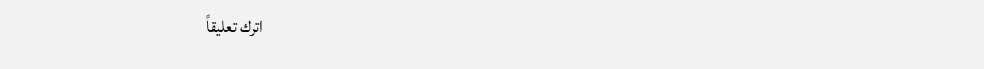اترك تعليقاً